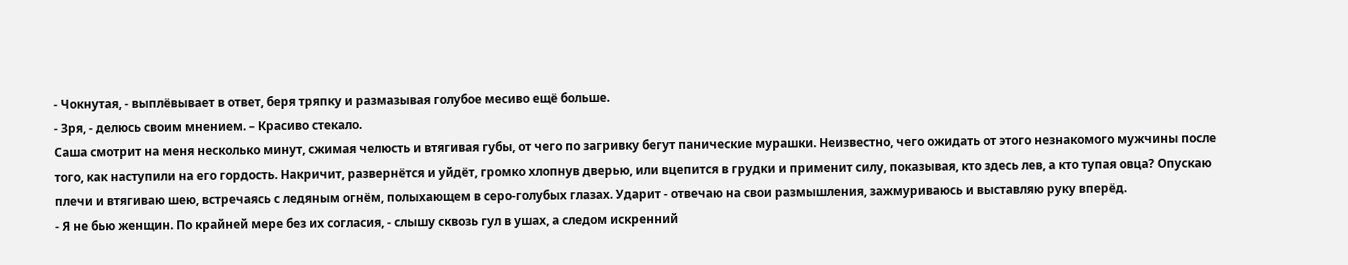- Чокнутая, - выплёвывает в ответ, беря тряпку и размазывая голубое месиво ещё больше.
- Зря, - делюсь своим мнением. – Красиво стекало.
Саша смотрит на меня несколько минут, сжимая челюсть и втягивая губы, от чего по загривку бегут панические мурашки. Неизвестно, чего ожидать от этого незнакомого мужчины после того, как наступили на его гордость. Накричит, развернётся и уйдёт, громко хлопнув дверью, или вцепится в грудки и применит силу, показывая, кто здесь лев, а кто тупая овца? Опускаю плечи и втягиваю шею, встречаясь с ледяным огнём, полыхающем в серо-голубых глазах. Ударит - отвечаю на свои размышления, зажмуриваюсь и выставляю руку вперёд.
- Я не бью женщин. По крайней мере без их согласия, - слышу сквозь гул в ушах, а следом искренний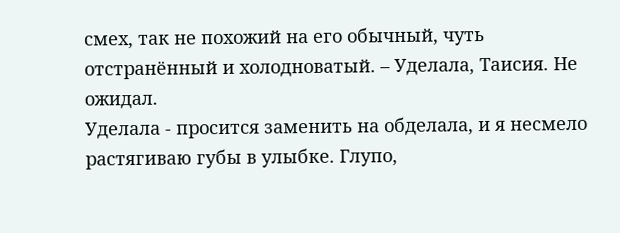смех, так не похожий на его обычный, чуть отстранённый и холодноватый. – Уделала, Таисия. Не ожидал.
Уделала - просится заменить на обделала, и я несмело растягиваю губы в улыбке. Глупо,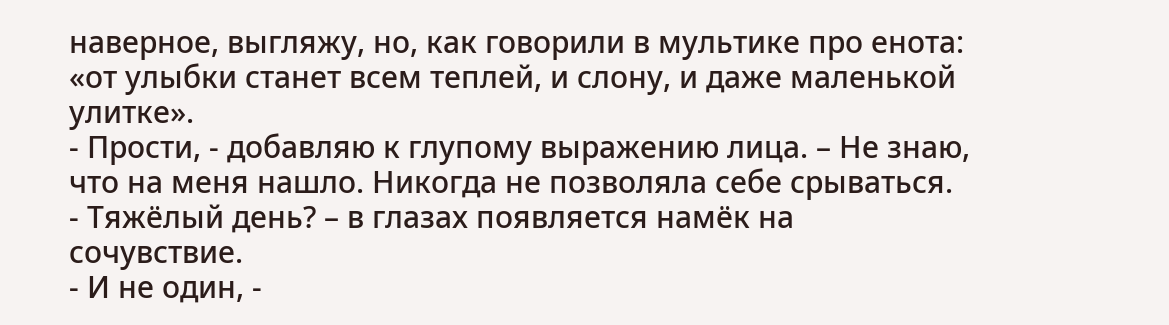наверное, выгляжу, но, как говорили в мультике про енота: «от улыбки станет всем теплей, и слону, и даже маленькой улитке».
- Прости, - добавляю к глупому выражению лица. – Не знаю, что на меня нашло. Никогда не позволяла себе срываться.
- Тяжёлый день? – в глазах появляется намёк на сочувствие.
- И не один, -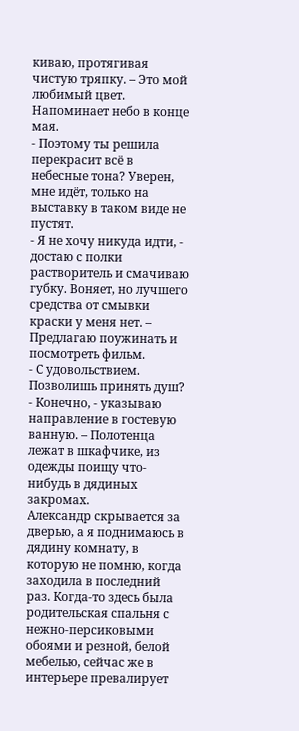киваю, протягивая чистую тряпку. – Это мой любимый цвет. Напоминает небо в конце мая.
- Поэтому ты решила перекрасит всё в небесные тона? Уверен, мне идёт, только на выставку в таком виде не пустят.
- Я не хочу никуда идти, - достаю с полки растворитель и смачиваю губку. Воняет, но лучшего средства от смывки краски у меня нет. – Предлагаю поужинать и посмотреть фильм.
- С удовольствием. Позволишь принять душ?
- Конечно, - указываю направление в гостевую ванную. – Полотенца лежат в шкафчике, из одежды поищу что-нибудь в дядиных закромах.
Александр скрывается за дверью, а я поднимаюсь в дядину комнату, в которую не помню, когда заходила в последний раз. Когда-то здесь была родительская спальня с нежно-персиковыми обоями и резной, белой мебелью, сейчас же в интерьере превалирует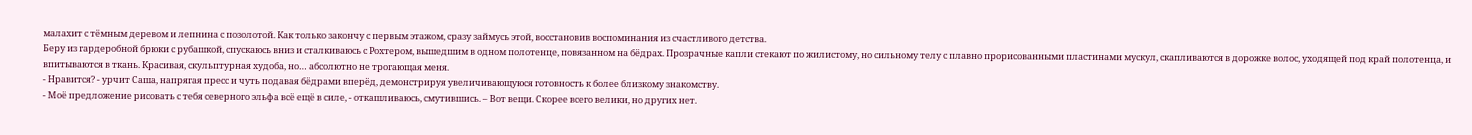малахит с тёмным деревом и лепнина с позолотой. Как только закончу с первым этажом, сразу займусь этой, восстановив воспоминания из счастливого детства.
Беру из гардеробной брюки с рубашкой, спускаюсь вниз и сталкиваюсь с Рохтером, вышедшим в одном полотенце, повязанном на бёдрах. Прозрачные капли стекают по жилистому, но сильному телу с плавно прорисованными пластинами мускул, скапливаются в дорожке волос, уходящей под край полотенца, и впитываются в ткань. Красивая, скульптурная худоба, но… абсолютно не трогающая меня.
- Нравится? - урчит Саша, напрягая пресс и чуть подавая бёдрами вперёд, демонстрируя увеличивающуюся готовность к более близкому знакомству.
- Моё предложение рисовать с тебя северного эльфа всё ещё в силе, - откашливаюсь, смутившись. – Вот вещи. Скорее всего велики, но других нет.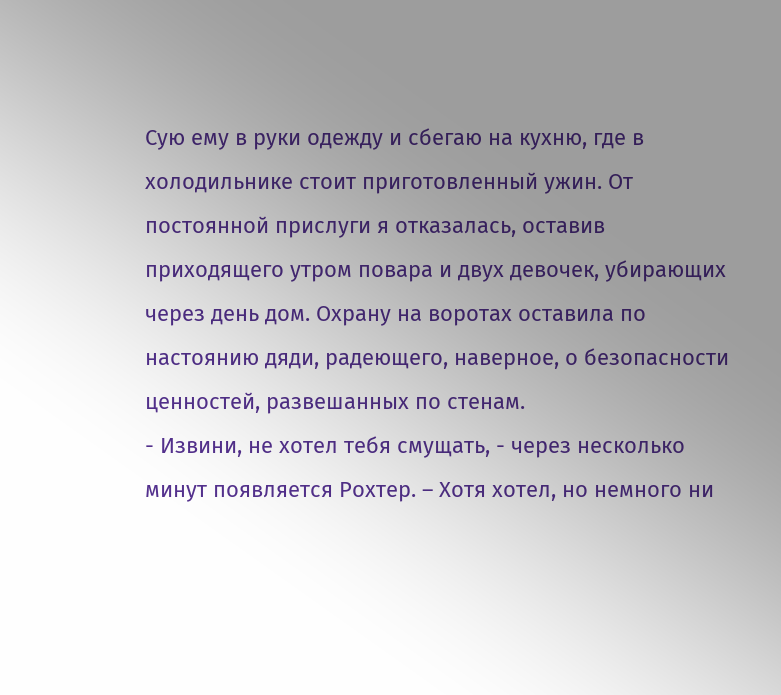Сую ему в руки одежду и сбегаю на кухню, где в холодильнике стоит приготовленный ужин. От постоянной прислуги я отказалась, оставив приходящего утром повара и двух девочек, убирающих через день дом. Охрану на воротах оставила по настоянию дяди, радеющего, наверное, о безопасности ценностей, развешанных по стенам.
- Извини, не хотел тебя смущать, - через несколько минут появляется Рохтер. – Хотя хотел, но немного ни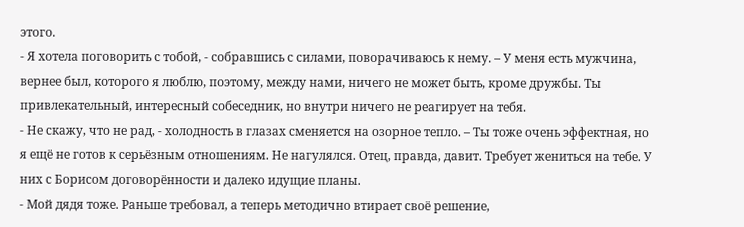этого.
- Я хотела поговорить с тобой, - собравшись с силами, поворачиваюсь к нему. – У меня есть мужчина, вернее был, которого я люблю, поэтому, между нами, ничего не может быть, кроме дружбы. Ты привлекательный, интересный собеседник, но внутри ничего не реагирует на тебя.
- Не скажу, что не рад, - холодность в глазах сменяется на озорное тепло. – Ты тоже очень эффектная, но я ещё не готов к серьёзным отношениям. Не нагулялся. Отец, правда, давит. Требует жениться на тебе. У них с Борисом договорённости и далеко идущие планы.
- Мой дядя тоже. Раньше требовал, а теперь методично втирает своё решение,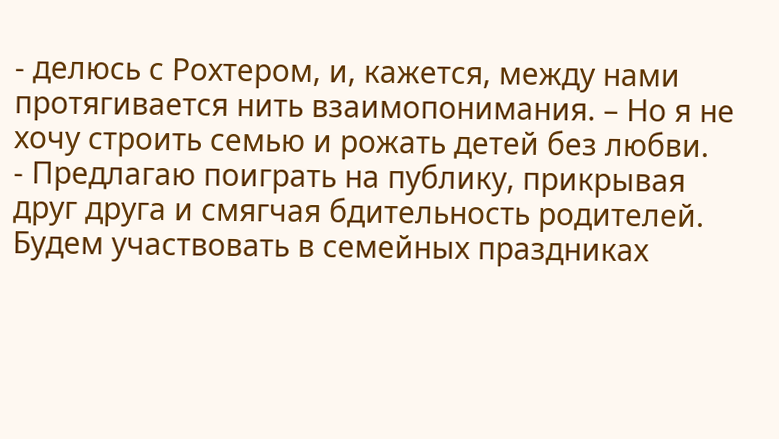- делюсь с Рохтером, и, кажется, между нами протягивается нить взаимопонимания. – Но я не хочу строить семью и рожать детей без любви.
- Предлагаю поиграть на публику, прикрывая друг друга и смягчая бдительность родителей. Будем участвовать в семейных праздниках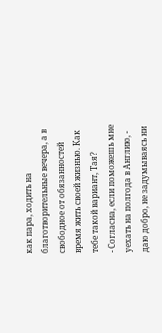как пара, ходить на благотворительные вечера, а в свободное от обязанностей время жить своей жизнью. Как тебе такой вариант, Тая?
- Согласна, если поможешь мне уехать на полгода в Англию, - даю добро, не задумываясь ни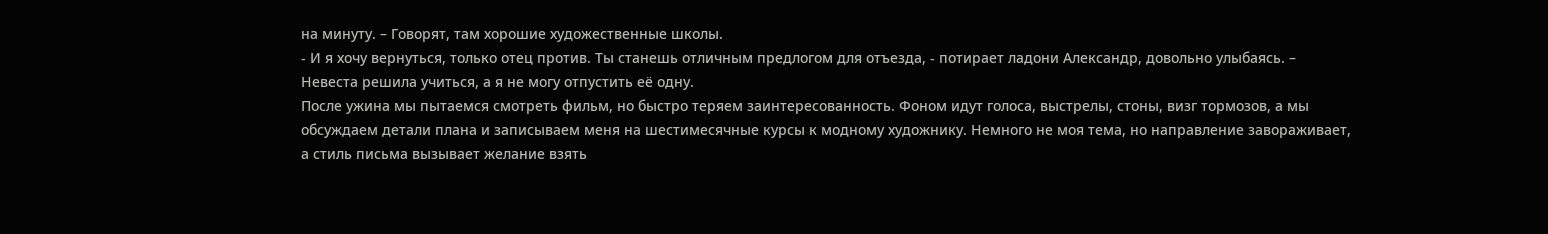на минуту. – Говорят, там хорошие художественные школы.
- И я хочу вернуться, только отец против. Ты станешь отличным предлогом для отъезда, - потирает ладони Александр, довольно улыбаясь. – Невеста решила учиться, а я не могу отпустить её одну.
После ужина мы пытаемся смотреть фильм, но быстро теряем заинтересованность. Фоном идут голоса, выстрелы, стоны, визг тормозов, а мы обсуждаем детали плана и записываем меня на шестимесячные курсы к модному художнику. Немного не моя тема, но направление завораживает, а стиль письма вызывает желание взять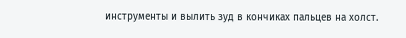инструменты и вылить зуд в кончиках пальцев на холст.